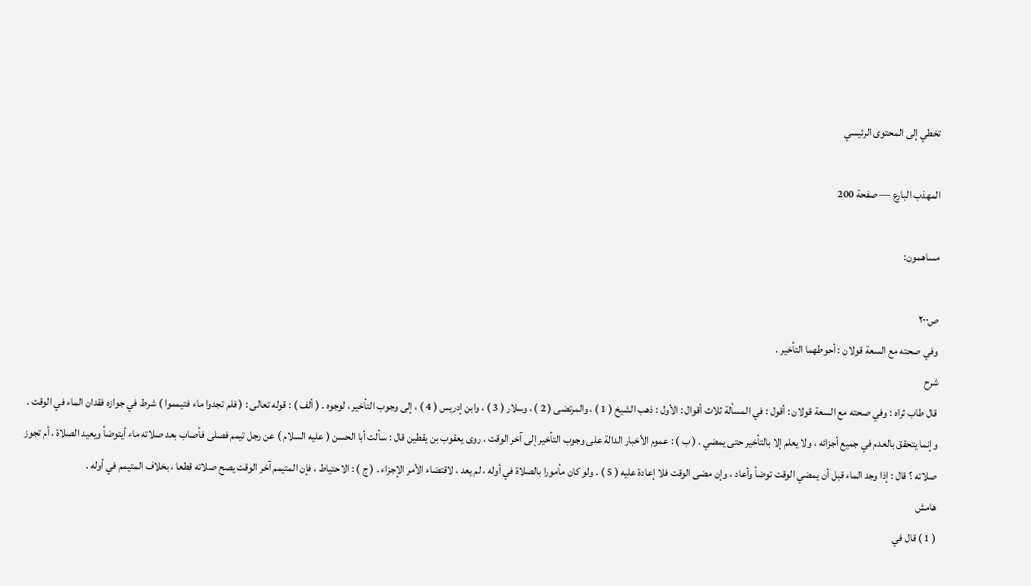تخطي إلى المحتوى الرئيسي

المهذب البارع — صفحة 200

مساهمون:

ص٢٠٠
وفي صحته مع السعة قولان : أحوطهما التأخير .
شرح
قال طاب ثراه : وفي صحته مع السعة قولان : أقول : في المسألة ثلاث أقوال : الأول : ذهب الشيخ ( 1 ) ، والمرتضى ( 2 ) ، وسلار ( 3 ) ، وابن إدريس ( 4 ) ، إلى وجوب التأخير ، لوجوه . ( ألف ) : قوله تعالى : ( فلم تجدوا ماء فتيمموا ) شرط في جوازه فقدان الماء في الوقت . وإنما يتحقق بالعدم في جميع أجزائه ، ولا يعلم إلا بالتأخير حتى يمضي . ( ب ) : عموم الأخبار الدالة على وجوب التأخير إلى آخر الوقت . روى يعقوب بن يقطين قال : سألت أبا الحسن ( عليه السلام ) عن رجل تيمم فصلى فأصاب بعد صلاته ماء أيتوضأ ويعيد الصلاة ، أم تجوز صلاته ؟ قال : إذا وجد الماء قبل أن يمضي الوقت توضأ وأعاد ، وإن مضى الوقت فلا إعادة عليه ( 5 ) . ولو كان مأمورا بالصلاة في أوله ، لم يعد ، لاقتضاء الأمر الإجزاء . ( ج ) : الاحتياط ، فإن المتيمم آخر الوقت يصح صلاته قطعا ، بخلاف المتيمم في أوله .
هامش
( 1 ) قال في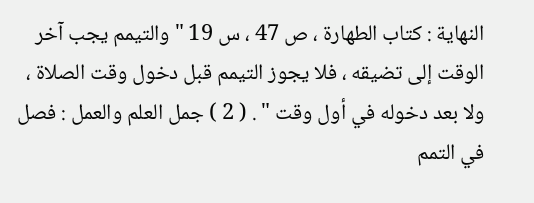النهاية : كتاب الطهارة ، ص 47 ، س 19 " والتيمم يجب آخر الوقت إلى تضيقه ، فلا يجوز التيمم قبل دخول وقت الصلاة ، ولا بعد دخوله في أول وقت " . ( 2 ) جمل العلم والعمل : فصل في التمم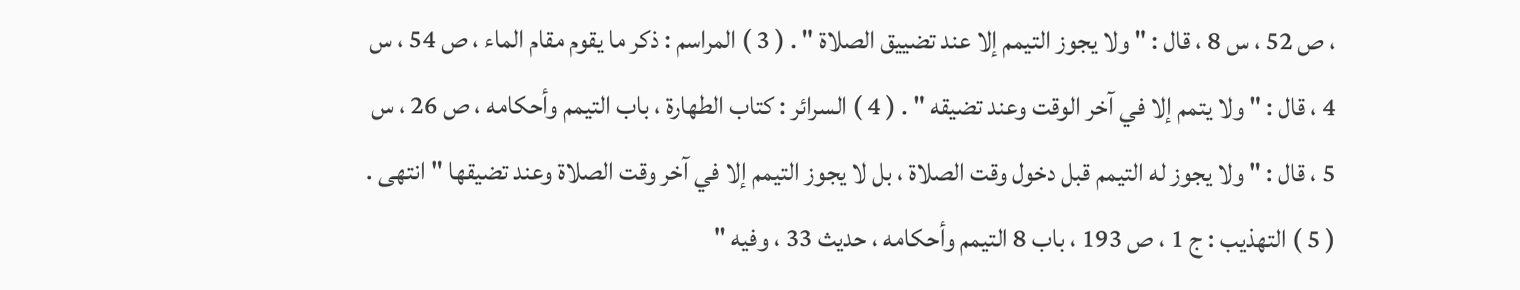، ص 52 ، س 8 ، قال : " ولا يجوز التيمم إلا عند تضييق الصلاة " . ( 3 ) المراسم : ذكر ما يقوم مقام الماء ، ص 54 ، س 4 ، قال : " ولا يتمم إلا في آخر الوقت وعند تضيقه " . ( 4 ) السرائر : كتاب الطهارة ، باب التيمم وأحكامه ، ص 26 ، س 5 ، قال : " ولا يجوز له التيمم قبل دخول وقت الصلاة ، بل لا يجوز التيمم إلا في آخر وقت الصلاة وعند تضيقها " انتهى . ( 5 ) التهذيب : ج 1 ، ص 193 ، باب 8 التيمم وأحكامه ، حديث 33 ، وفيه "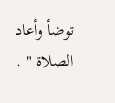توضأ وأعاد الصلاة " .